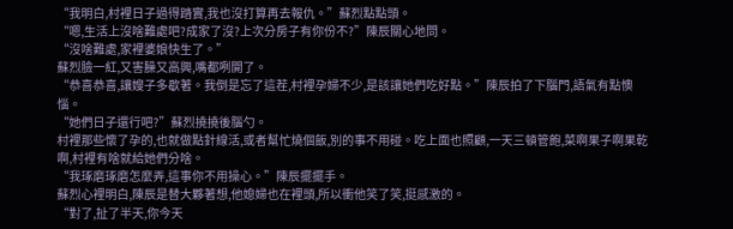“我明白,村裡日子過得踏實,我也沒打算再去報仇。”蘇烈點點頭。
“嗯,生活上沒啥難處吧?成家了沒?上次分房子有你份不?”陳辰關心地問。
“沒啥難處,家裡婆娘快生了。”
蘇烈臉一紅,又害臊又高興,嘴都咧開了。
“恭喜恭喜,讓嫂子多歇著。我倒是忘了這茬,村裡孕婦不少,是該讓她們吃好點。”陳辰拍了下腦門,語氣有點懊惱。
“她們日子還行吧?”蘇烈撓撓後腦勺。
村裡那些懷了孕的,也就做點針線活,或者幫忙燒個飯,別的事不用碰。吃上面也照顧,一天三頓管飽,菜啊果子啊果乾啊,村裡有啥就給她們分啥。
“我琢磨琢磨怎麼弄,這事你不用操心。”陳辰擺擺手。
蘇烈心裡明白,陳辰是替大夥著想,他媳婦也在裡頭,所以衝他笑了笑,挺感激的。
“對了,扯了半天,你今天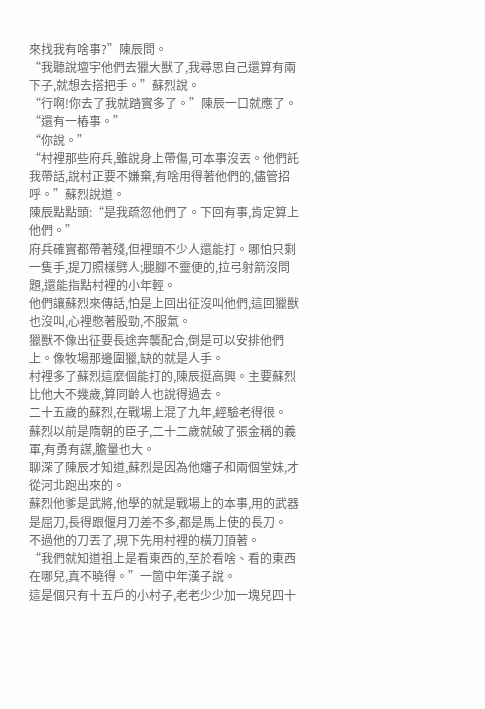來找我有啥事?”陳辰問。
“我聽說壇宇他們去獵大獸了,我尋思自己還算有兩下子,就想去搭把手。”蘇烈說。
“行啊!你去了我就踏實多了。”陳辰一口就應了。
“還有一樁事。”
“你說。”
“村裡那些府兵,雖說身上帶傷,可本事沒丟。他們託我帶話,說村正要不嫌棄,有啥用得著他們的,儘管招呼。”蘇烈說道。
陳辰點點頭:“是我疏忽他們了。下回有事,肯定算上他們。”
府兵確實都帶著殘,但裡頭不少人還能打。哪怕只剩一隻手,提刀照樣劈人;腿腳不靈便的,拉弓射箭沒問題,還能指點村裡的小年輕。
他們讓蘇烈來傳話,怕是上回出征沒叫他們,這回獵獸也沒叫,心裡憋著股勁,不服氣。
獵獸不像出征要長途奔襲配合,倒是可以安排他們上。像牧場那邊圍獵,缺的就是人手。
村裡多了蘇烈這麼個能打的,陳辰挺高興。主要蘇烈比他大不幾歲,算同齡人也說得過去。
二十五歲的蘇烈,在戰場上混了九年,經驗老得很。
蘇烈以前是隋朝的臣子,二十二歲就破了張金稱的義軍,有勇有謀,膽量也大。
聊深了陳辰才知道,蘇烈是因為他嬸子和兩個堂妹,才從河北跑出來的。
蘇烈他爹是武將,他學的就是戰場上的本事,用的武器是屈刀,長得跟偃月刀差不多,都是馬上使的長刀。
不過他的刀丟了,現下先用村裡的橫刀頂著。
“我們就知道祖上是看東西的,至於看啥、看的東西在哪兒,真不曉得。”一箇中年漢子說。
這是個只有十五戶的小村子,老老少少加一塊兒四十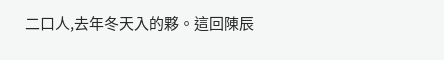二口人,去年冬天入的夥。這回陳辰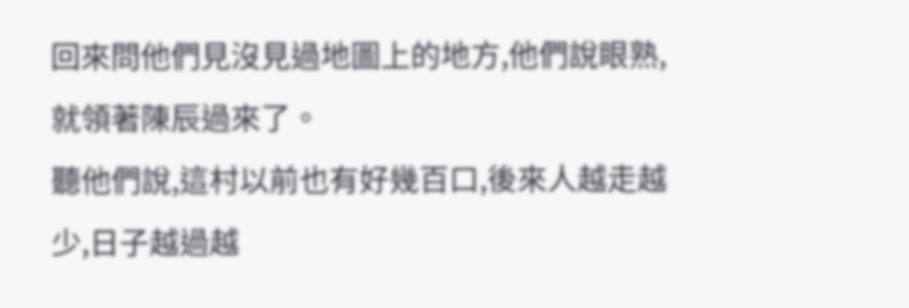回來問他們見沒見過地圖上的地方,他們說眼熟,就領著陳辰過來了。
聽他們說,這村以前也有好幾百口,後來人越走越少,日子越過越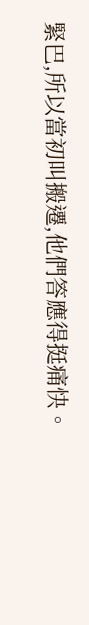緊巴,所以當初叫搬遷,他們答應得挺痛快。